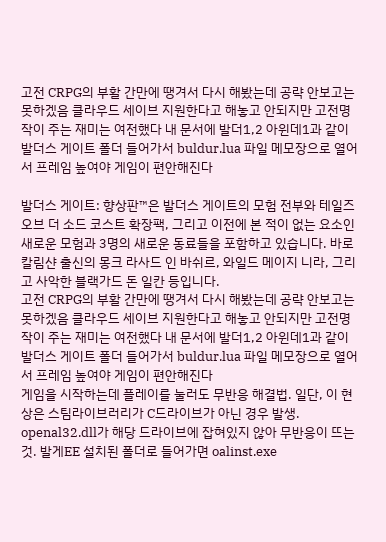고전 CRPG의 부활 간만에 땡겨서 다시 해봤는데 공략 안보고는 못하겠음 클라우드 세이브 지원한다고 해놓고 안되지만 고전명작이 주는 재미는 여전했다 내 문서에 발더1,2 아윈데1과 같이 발더스 게이트 폴더 들어가서 buldur.lua 파일 메모장으로 열어서 프레임 높여야 게임이 편안해진다

발더스 게이트: 향상판™은 발더스 게이트의 모험 전부와 테일즈 오브 더 소드 코스트 확장팩, 그리고 이전에 본 적이 없는 요소인 새로운 모험과 3명의 새로운 동료들을 포함하고 있습니다. 바로 칼림샨 출신의 몽크 라사드 인 바쉬르, 와일드 메이지 니라, 그리고 사악한 블랙가드 돈 일칸 등입니다.
고전 CRPG의 부활 간만에 땡겨서 다시 해봤는데 공략 안보고는 못하겠음 클라우드 세이브 지원한다고 해놓고 안되지만 고전명작이 주는 재미는 여전했다 내 문서에 발더1,2 아윈데1과 같이 발더스 게이트 폴더 들어가서 buldur.lua 파일 메모장으로 열어서 프레임 높여야 게임이 편안해진다
게임을 시작하는데 플레이를 눌러도 무반응 해결법. 일단, 이 현상은 스팀라이브러리가 C드라이브가 아닌 경우 발생. openal32.dll가 해당 드라이브에 잡혀있지 않아 무반응이 뜨는것. 발게EE 설치된 폴더로 들어가면 oalinst.exe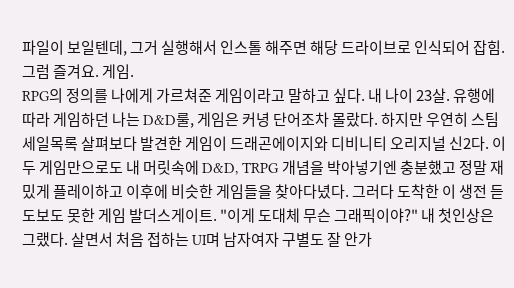파일이 보일텐데, 그거 실행해서 인스톨 해주면 해당 드라이브로 인식되어 잡힘. 그럼 즐겨요. 게임.
RPG의 정의를 나에게 가르쳐준 게임이라고 말하고 싶다. 내 나이 23살. 유행에 따라 게임하던 나는 D&D룰, 게임은 커녕 단어조차 몰랐다. 하지만 우연히 스팀 세일목록 살펴보다 발견한 게임이 드래곤에이지와 디비니티 오리지널 신2다. 이 두 게임만으로도 내 머릿속에 D&D, TRPG 개념을 박아넣기엔 충분했고 정말 재밌게 플레이하고 이후에 비슷한 게임들을 찾아다녔다. 그러다 도착한 이 생전 듣도보도 못한 게임 발더스게이트. "이게 도대체 무슨 그래픽이야?" 내 첫인상은 그랬다. 살면서 처음 접하는 UI며 남자여자 구별도 잘 안가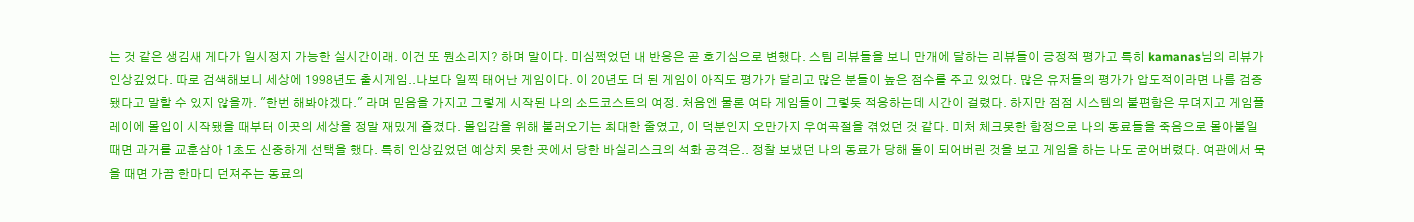는 것 같은 생김새 게다가 일시정지 가능한 실시간이래. 이건 또 뭔소리지? 하며 말이다. 미심쩍었던 내 반응은 곧 호기심으로 변했다. 스팀 리뷰들을 보니 만개에 달하는 리뷰들이 긍정적 평가고 특히 kamanas님의 리뷰가 인상깊었다. 따로 검색해보니 세상에 1998년도 출시게임..나보다 일찍 태어난 게임이다. 이 20년도 더 된 게임이 아직도 평가가 달리고 많은 분들이 높은 점수를 주고 있었다. 많은 유저들의 평가가 압도적이라면 나름 검증됐다고 말할 수 있지 않을까. "한번 해봐야겠다." 라며 믿음을 가지고 그렇게 시작된 나의 소드코스트의 여정. 처음엔 물론 여타 게임들이 그렇듯 적응하는데 시간이 걸렸다. 하지만 점점 시스템의 불편함은 무뎌지고 게임플레이에 몰입이 시작됐을 때부터 이곳의 세상을 정말 재밌게 즐겼다. 몰입감을 위해 불러오기는 최대한 줄였고, 이 덕분인지 오만가지 우여곡절을 겪었던 것 같다. 미처 체크못한 함정으로 나의 동료들을 죽음으로 몰아붙일때면 과거를 교훈삼아 1초도 신중하게 선택을 했다. 특히 인상깊었던 예상치 못한 곳에서 당한 바실리스크의 석화 공격은.. 정찰 보냈던 나의 동료가 당해 돌이 되어버린 것을 보고 게임을 하는 나도 굳어버렸다. 여관에서 묵을 때면 가끔 한마디 던져주는 동료의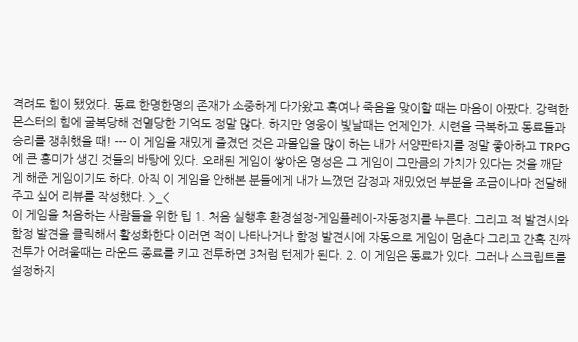격려도 힘이 됐었다. 동료 한명한명의 존재가 소중하게 다가왔고 혹여나 죽음을 맞이할 때는 마음이 아팠다. 강력한 몬스터의 힘에 굴복당해 전멸당한 기억도 정말 많다. 하지만 영웅이 빛날때는 언제인가. 시련을 극복하고 동료들과 승리를 쟁취했을 때! --- 이 게임을 재밌게 즐겼던 것은 과몰입을 많이 하는 내가 서양판타지를 정말 좋아하고 TRPG에 큰 흥미가 생긴 것들의 바탕에 있다. 오래된 게임이 쌓아온 명성은 그 게임이 그만큼의 가치가 있다는 것을 깨닫게 해준 게임이기도 하다. 아직 이 게임을 안해본 분들에게 내가 느꼈던 감정과 재밌었던 부분을 조금이나마 전달해주고 싶어 리뷰를 작성했다. >_<
이 게임을 처음하는 사람들을 위한 팁 1. 처음 실행후 환경설정-게임플레이-자동정지를 누른다. 그리고 적 발견시와 함정 발견을 클릭해서 활성화한다 이러면 적이 나타나거나 함정 발견시에 자동으로 게임이 멈춘다 그리고 간혹 진짜 전투가 어려울때는 라운드 종료를 키고 전투하면 3처럼 턴제가 된다. 2. 이 게임은 동료가 있다. 그러나 스크립트를 설정하지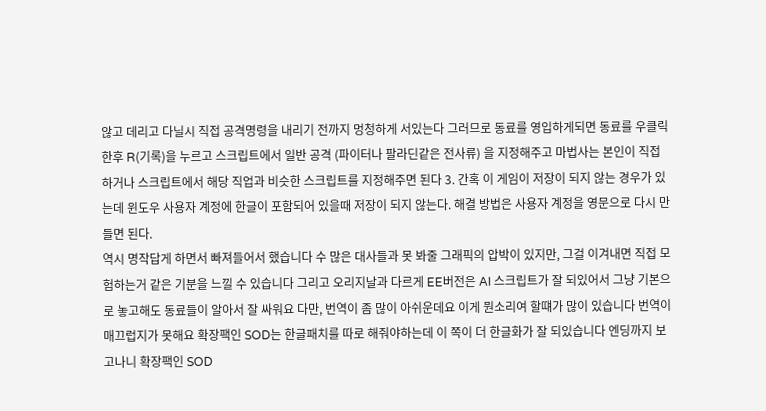않고 데리고 다닐시 직접 공격명령을 내리기 전까지 멍청하게 서있는다 그러므로 동료를 영입하게되면 동료를 우클릭 한후 R(기록)을 누르고 스크립트에서 일반 공격 (파이터나 팔라딘같은 전사류) 을 지정해주고 마법사는 본인이 직접 하거나 스크립트에서 해당 직업과 비슷한 스크립트를 지정해주면 된다 3. 간혹 이 게임이 저장이 되지 않는 경우가 있는데 윈도우 사용자 계정에 한글이 포함되어 있을때 저장이 되지 않는다. 해결 방법은 사용자 계정을 영문으로 다시 만들면 된다.
역시 명작답게 하면서 빠져들어서 했습니다 수 많은 대사들과 못 봐줄 그래픽의 압박이 있지만, 그걸 이겨내면 직접 모험하는거 같은 기분을 느낄 수 있습니다 그리고 오리지날과 다르게 EE버전은 AI 스크립트가 잘 되있어서 그냥 기본으로 놓고해도 동료들이 알아서 잘 싸워요 다만, 번역이 좀 많이 아쉬운데요 이게 뭔소리여 할떄가 많이 있습니다 번역이 매끄럽지가 못해요 확장팩인 SOD는 한글패치를 따로 해줘야하는데 이 쪽이 더 한글화가 잘 되있습니다 엔딩까지 보고나니 확장팩인 SOD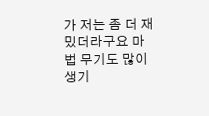가 저는 좀 더 재밌더라구요 마법 무기도 많이 생기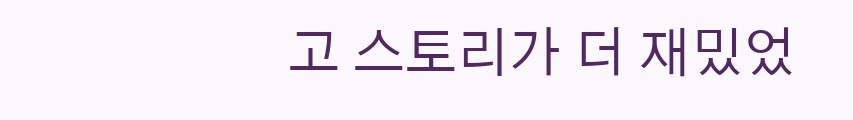고 스토리가 더 재밌었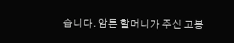습니다. 암튼 할머니가 주신 고봉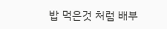밥 먹은것 처럼 배부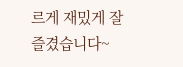르게 재밌게 잘 즐겼습니다~